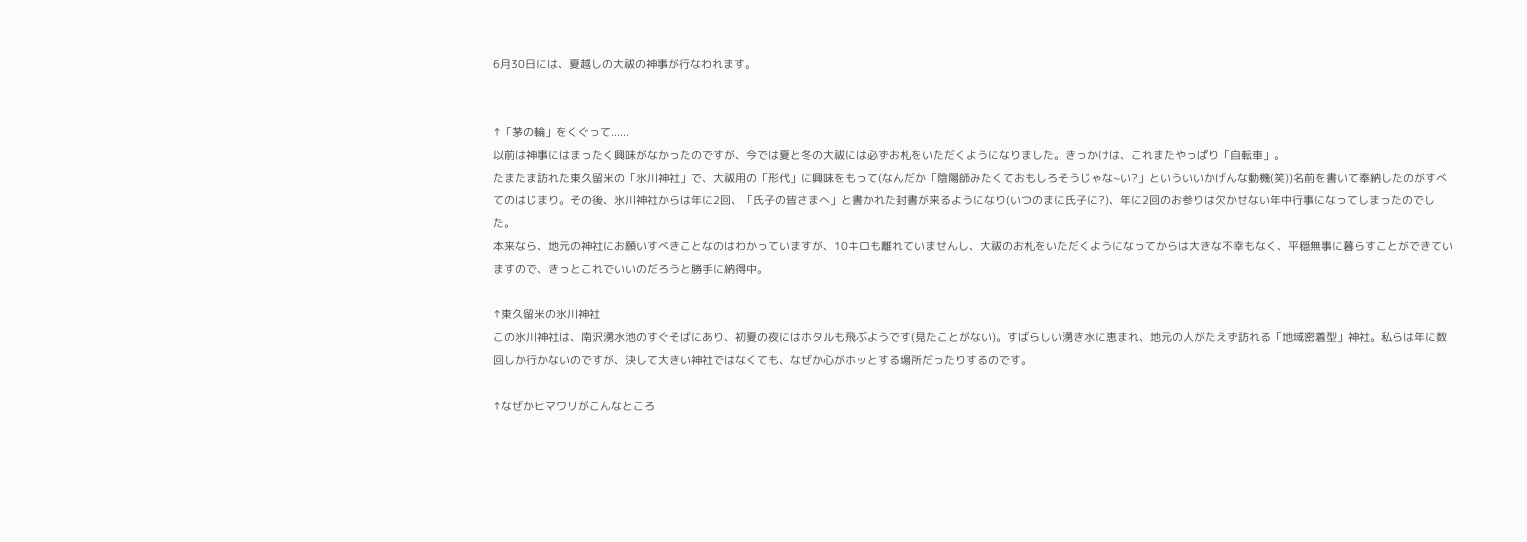6月30日には、夏越しの大祓の神事が行なわれます。


↑「茅の輪」をくぐって......
以前は神事にはまったく興味がなかったのですが、今では夏と冬の大祓には必ずお札をいただくようになりました。きっかけは、これまたやっぱり「自転車」。
たまたま訪れた東久留米の「氷川神社」で、大祓用の「形代」に興味をもって(なんだか「陰陽師みたくておもしろそうじゃな~い?」といういいかげんな動機(笑))名前を書いて奉納したのがすべてのはじまり。その後、氷川神社からは年に2回、「氏子の皆さまへ」と書かれた封書が来るようになり(いつのまに氏子に?)、年に2回のお参りは欠かせない年中行事になってしまったのでした。
本来なら、地元の神社にお願いすべきことなのはわかっていますが、10キロも離れていませんし、大祓のお札をいただくようになってからは大きな不幸もなく、平穏無事に暮らすことができていますので、きっとこれでいいのだろうと勝手に納得中。

↑東久留米の氷川神社
この氷川神社は、南沢湧水池のすぐそばにあり、初夏の夜にはホタルも飛ぶようです(見たことがない)。すばらしい湧き水に恵まれ、地元の人がたえず訪れる「地域密着型」神社。私らは年に数回しか行かないのですが、決して大きい神社ではなくても、なぜか心がホッとする場所だったりするのです。

↑なぜかヒマワリがこんなところ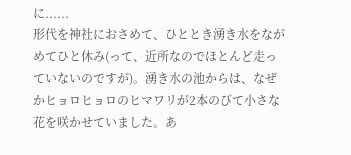に......
形代を神社におさめて、ひととき湧き水をながめてひと休み(って、近所なのでほとんど走っていないのですが)。湧き水の池からは、なぜかヒョロヒョロのヒマワリが2本のびて小さな花を咲かせていました。あ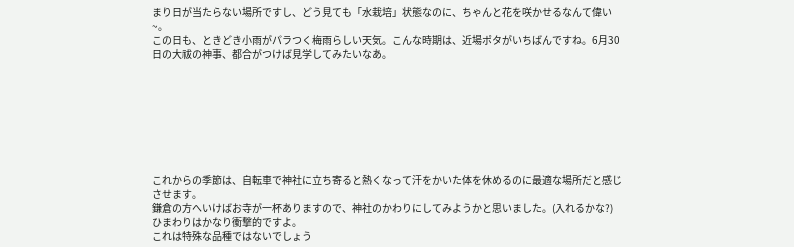まり日が当たらない場所ですし、どう見ても「水栽培」状態なのに、ちゃんと花を咲かせるなんて偉い~。
この日も、ときどき小雨がパラつく梅雨らしい天気。こんな時期は、近場ポタがいちばんですね。6月30日の大祓の神事、都合がつけば見学してみたいなあ。








これからの季節は、自転車で神社に立ち寄ると熱くなって汗をかいた体を休めるのに最適な場所だと感じさせます。
鎌倉の方へいけばお寺が一杯ありますので、神社のかわりにしてみようかと思いました。(入れるかな?)
ひまわりはかなり衝撃的ですよ。
これは特殊な品種ではないでしょう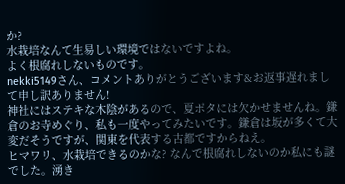か?
水栽培なんて生易しい環境ではないですよね。
よく根腐れしないものです。
nekki5149さん、コメントありがとうございます&お返事遅れまして申し訳ありません!
神社にはステキな木陰があるので、夏ポタには欠かせませんね。鎌倉のお寺めぐり、私も一度やってみたいです。鎌倉は坂が多くて大変だそうですが、関東を代表する古都ですからねえ。
ヒマワリ、水栽培できるのかな? なんで根腐れしないのか私にも謎でした。湧き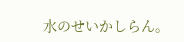水のせいかしらん。